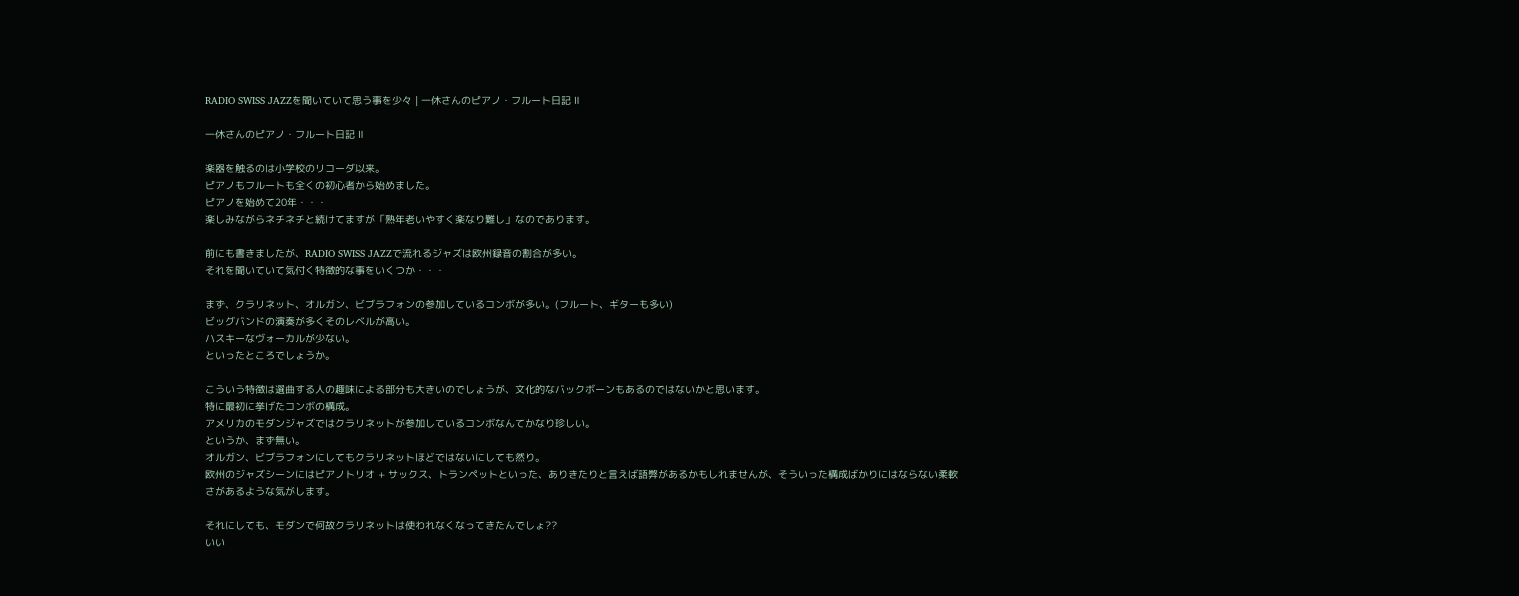RADIO SWISS JAZZを聞いていて思う事を少々 | 一休さんのピアノ・フルート日記 Ⅱ

一休さんのピアノ・フルート日記 Ⅱ

楽器を触るのは小学校のリコーダ以来。
ピアノもフルートも全くの初心者から始めました。
ピアノを始めて20年・・・
楽しみながらネチネチと続けてますが「熟年老いやすく楽なり難し」なのであります。

前にも書きましたが、RADIO SWISS JAZZで流れるジャズは欧州録音の割合が多い。
それを聞いていて気付く特徴的な事をいくつか・・・

まず、クラリネット、オルガン、ビブラフォンの参加しているコンボが多い。(フルート、ギターも多い)
ビッグバンドの演奏が多くそのレベルが高い。
ハスキーなヴォーカルが少ない。
といったところでしょうか。

こういう特徴は選曲する人の趣味による部分も大きいのでしょうが、文化的なバックボーンもあるのではないかと思います。
特に最初に挙げたコンボの構成。
アメリカのモダンジャズではクラリネットが参加しているコンボなんてかなり珍しい。
というか、まず無い。
オルガン、ビブラフォンにしてもクラリネットほどではないにしても然り。
欧州のジャズシーンにはピアノトリオ + サックス、トランペットといった、ありきたりと言えば語弊があるかもしれませんが、そういった構成ばかりにはならない柔軟さがあるような気がします。

それにしても、モダンで何故クラリネットは使われなくなってきたんでしょ??
いい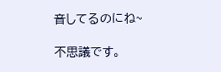音してるのにね~

不思議です。